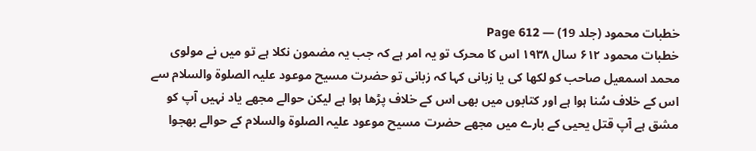خطبات محمود (جلد 19) — Page 612
خطبات محمود ۶۱۲ سال ۱۹۳۸ اس کا محرک تو یہ امر ہے کہ جب یہ مضمون نکلا ہے تو میں نے مولوی محمد اسمعیل صاحب کو لکھا کی یا زبانی کہا کہ زبانی تو حضرت مسیح موعود علیہ الصلوۃ والسلام سے اس کے خلاف سُنا ہوا ہے اور کتابوں میں بھی اس کے خلاف پڑھا ہوا ہے لیکن حوالے مجھے یاد نہیں آپ کو مشق ہے آپ قتل یحیی کے بارے میں مجھے حضرت مسیح موعود علیہ الصلوۃ والسلام کے حوالے بھجوا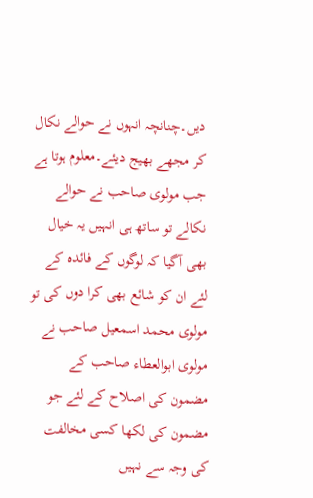دیں۔چنانچہ انہوں نے حوالے نکال کر مجھے بھیج دیئے۔معلوم ہوتا ہے جب مولوی صاحب نے حوالے نکالے تو ساتھ ہی انہیں یہ خیال بھی آگیا کہ لوگوں کے فائدہ کے لئے ان کو شائع بھی کرا دوں کی تو مولوی محمد اسمعیل صاحب نے مولوی ابوالعطاء صاحب کے مضمون کی اصلاح کے لئے جو مضمون کی لکھا کسی مخالفت کی وجہ سے نہیں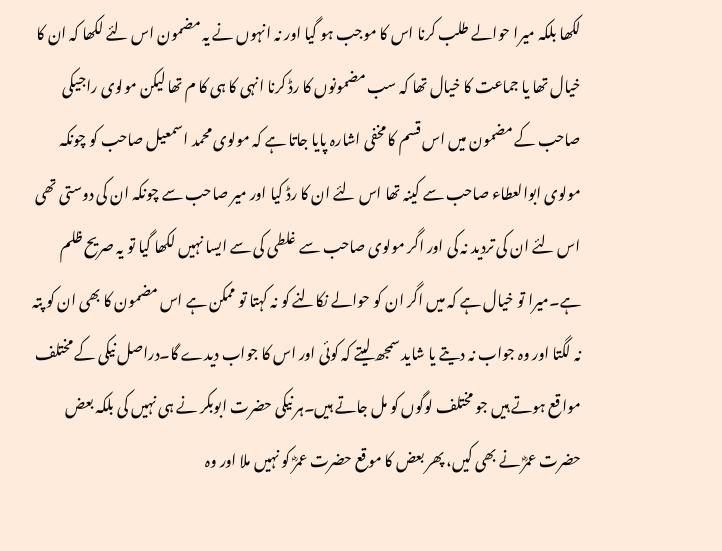لکھا بلکہ میرا حوالے طلب کرنا اس کا موجب ہو گیا اور نہ انہوں نے یہ مضمون اس لئے لکھا کہ ان کا خیال تھا یا جماعت کا خیال تھا کہ سب مضمونوں کا رڈ کرنا انہی کا ہی کا م تھا لیکن مولوی راجیکی صاحب کے مضمون میں اس قسم کا مخفی اشارہ پایا جاتا ہے کہ مولوی محمد اسمعیل صاحب کو چونکہ مولوی ابوالعطاء صاحب سے کینہ تھا اس لئے ان کا رڈ کیا اور میر صاحب سے چونکہ ان کی دوستی تھی اس لئے ان کی تردید نہ کی اور اگر مولوی صاحب سے غلطی کی سے ایسا نہیں لکھا گیا تو یہ صریح ظلم ہے۔میرا تو خیال ہے کہ میں اگر ان کو حوالے نکالنے کو نہ کہتا تو ممکن ہے اس مضمون کا بھی ان کو پتہ نہ لگتا اور وہ جواب نہ دیتے یا شاید سمجھ لیتے کہ کوئی اور اس کا جواب دیدے گا۔دراصل نیکی کے مختلف مواقع ہوتے ہیں جو مختلف لوگوں کو مل جاتے ہیں۔ہر نیکی حضرت ابوبکر نے ہی نہیں کی بلکہ بعض حضرت عمرؓ نے بھی کیں، پھر بعض کا موقع حضرت عمرؓ کو نہیں ملا اور وہ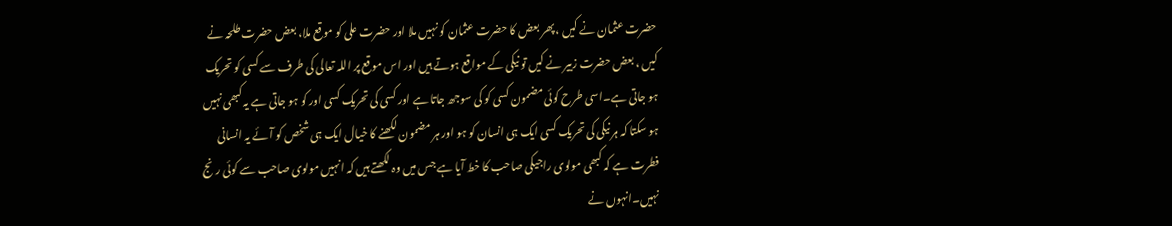حضرت عثمان نے کیں ، پھر بعض کا حضرت عثمان کو نہیں ملا اور حضرت علی کو موقع ملا، بعض حضرت طلحہ نے کیں ، بعض حضرت زبیر نے کیں تو نیکی کے مواقع ہوتے ہیں اور اس موقع پر اللہ تعالی کی طرف سے کسی کو تحریک ہو جاتی ہے۔اسی طرح کوئی مضمون کسی کو کی سوجھ جاتا ہے اور کسی کی تحریک کسی اور کو ہو جاتی ہے یہ کبھی نہیں ہو سکتا کہ ہر نیکی کی تحریک کسی ایک ہی انسان کو ہو اور ہر مضمون لکھنے کا خیال ایک ہی شخص کو آئے یہ انسانی فطرت ہے کہ کبھی مولوی راجیکی صاحب کا خط آیا ہے جس میں وہ لکھتے ہیں کہ انہیں مولوی صاحب سے کوئی رنج نہیں۔انہوں نے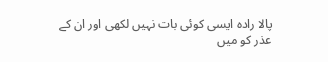پالا رادہ ایسی کوئی بات نہیں لکھی اور ان کے عذر کو میں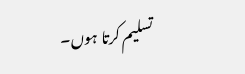تسلیم کرتا ہوں۔